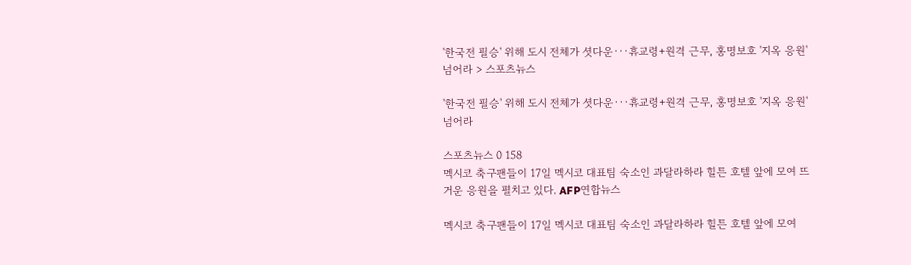'한국전 필승' 위해 도시 전체가 셧다운···휴교령+원격 근무, 홍명보호 '지옥 응원' 넘어라 > 스포츠뉴스

'한국전 필승' 위해 도시 전체가 셧다운···휴교령+원격 근무, 홍명보호 '지옥 응원' 넘어라

스포츠뉴스 0 158
멕시코 축구팬들이 17일 멕시코 대표팀 숙소인 과달라하라 힐튼 호텔 앞에 모여 뜨거운 응원을 펼치고 있다. AFP연합뉴스

멕시코 축구팬들이 17일 멕시코 대표팀 숙소인 과달라하라 힐튼 호텔 앞에 모여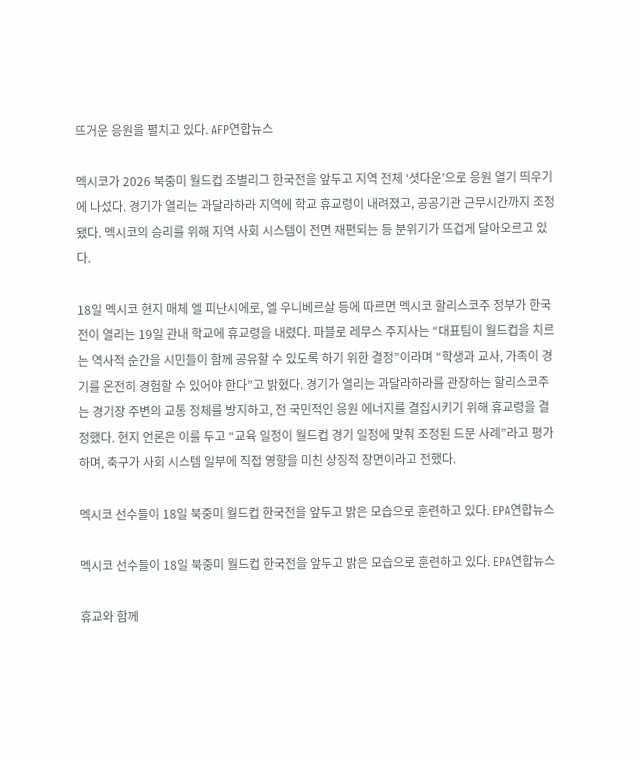뜨거운 응원을 펼치고 있다. AFP연합뉴스

멕시코가 2026 북중미 월드컵 조별리그 한국전을 앞두고 지역 전체 ‘셧다운’으로 응원 열기 띄우기에 나섰다. 경기가 열리는 과달라하라 지역에 학교 휴교령이 내려졌고, 공공기관 근무시간까지 조정됐다. 멕시코의 승리를 위해 지역 사회 시스템이 전면 재편되는 등 분위기가 뜨겁게 달아오르고 있다.

18일 멕시코 현지 매체 엘 피난시에로, 엘 우니베르살 등에 따르면 멕시코 할리스코주 정부가 한국전이 열리는 19일 관내 학교에 휴교령을 내렸다. 파블로 레무스 주지사는 “대표팀이 월드컵을 치르는 역사적 순간을 시민들이 함께 공유할 수 있도록 하기 위한 결정”이라며 “학생과 교사, 가족이 경기를 온전히 경험할 수 있어야 한다”고 밝혔다. 경기가 열리는 과달라하라를 관장하는 할리스코주는 경기장 주변의 교통 정체를 방지하고, 전 국민적인 응원 에너지를 결집시키기 위해 휴교령을 결정했다. 현지 언론은 이를 두고 “교육 일정이 월드컵 경기 일정에 맞춰 조정된 드문 사례”라고 평가하며, 축구가 사회 시스템 일부에 직접 영향을 미친 상징적 장면이라고 전했다.

멕시코 선수들이 18일 북중미 월드컵 한국전을 앞두고 밝은 모습으로 훈련하고 있다. EPA연합뉴스

멕시코 선수들이 18일 북중미 월드컵 한국전을 앞두고 밝은 모습으로 훈련하고 있다. EPA연합뉴스

휴교와 함께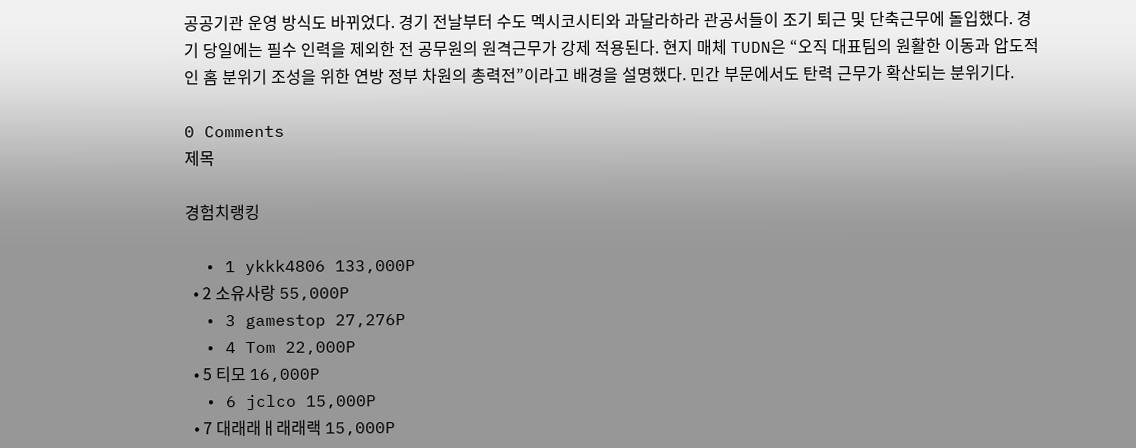공공기관 운영 방식도 바뀌었다. 경기 전날부터 수도 멕시코시티와 과달라하라 관공서들이 조기 퇴근 및 단축근무에 돌입했다. 경기 당일에는 필수 인력을 제외한 전 공무원의 원격근무가 강제 적용된다. 현지 매체 TUDN은 “오직 대표팀의 원활한 이동과 압도적인 홈 분위기 조성을 위한 연방 정부 차원의 총력전”이라고 배경을 설명했다. 민간 부문에서도 탄력 근무가 확산되는 분위기다.

0 Comments
제목

경험치랭킹

  • 1 ykkk4806 133,000P
  • 2 소유사랑 55,000P
  • 3 gamestop 27,276P
  • 4 Tom 22,000P
  • 5 티모 16,000P
  • 6 jclco 15,000P
  • 7 대래래ㅐ래래랙 15,000P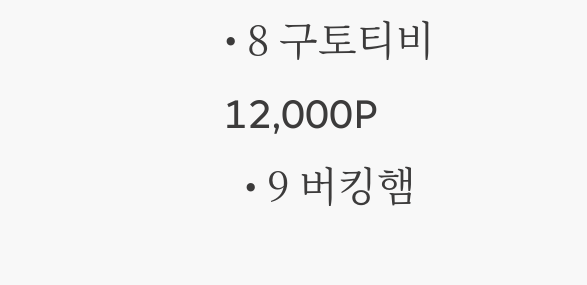• 8 구토티비 12,000P
  • 9 버킹햄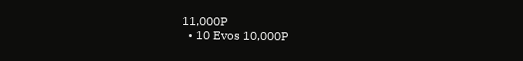11,000P
  • 10 Evos 10,000P